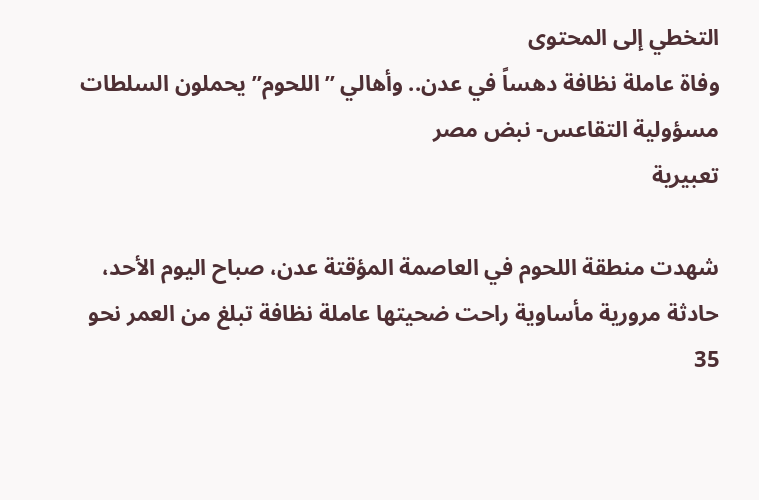التخطي إلى المحتوى
وفاة عاملة نظافة دهساً في عدن.. وأهالي ”اللحوم” يحملون السلطات مسؤولية التقاعس- نبض مصر
تعبيرية

شهدت منطقة اللحوم في العاصمة المؤقتة عدن، صباح اليوم الأحد، حادثة مرورية مأساوية راحت ضحيتها عاملة نظافة تبلغ من العمر نحو 35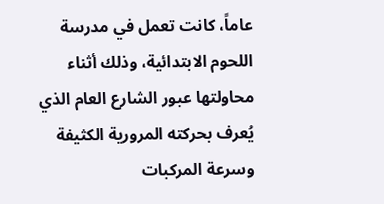عاماً، كانت تعمل في مدرسة اللحوم الابتدائية، وذلك أثناء محاولتها عبور الشارع العام الذي يُعرف بحركته المرورية الكثيفة وسرعة المركبات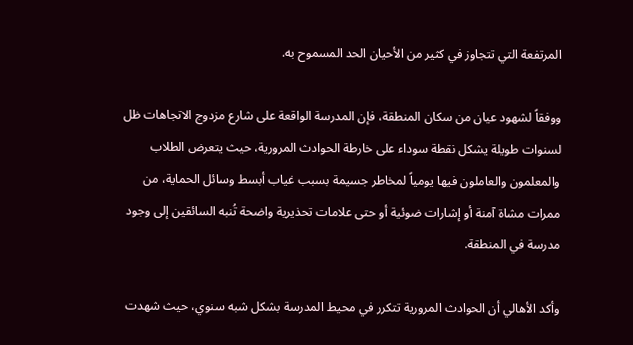المرتفعة التي تتجاوز في كثير من الأحيان الحد المسموح به.

ووفقاً لشهود عيان من سكان المنطقة، فإن المدرسة الواقعة على شارع مزدوج الاتجاهات ظل لسنوات طويلة يشكل نقطة سوداء على خارطة الحوادث المرورية، حيث يتعرض الطلاب والمعلمون والعاملون فيها يومياً لمخاطر جسيمة بسبب غياب أبسط وسائل الحماية، من ممرات مشاة آمنة أو إشارات ضوئية أو حتى علامات تحذيرية واضحة تُنبه السائقين إلى وجود مدرسة في المنطقة.

وأكد الأهالي أن الحوادث المرورية تتكرر في محيط المدرسة بشكل شبه سنوي، حيث شهدت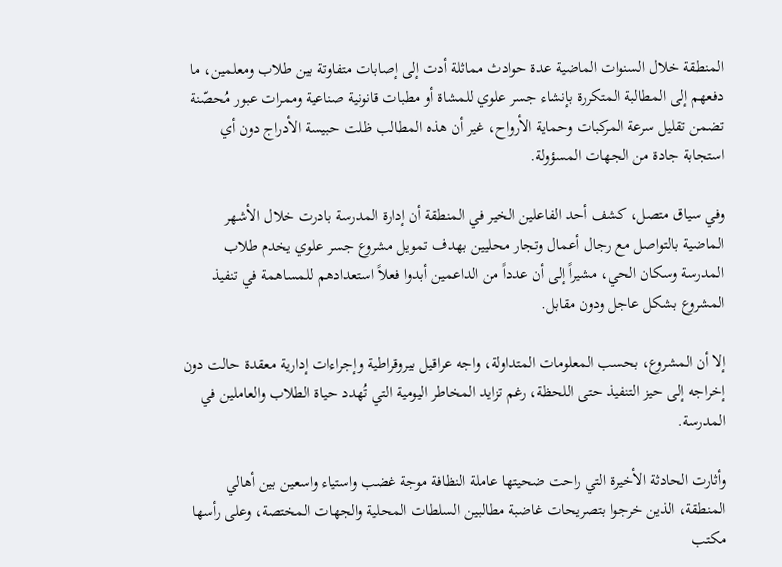المنطقة خلال السنوات الماضية عدة حوادث مماثلة أدت إلى إصابات متفاوتة بين طلاب ومعلمين، ما دفعهم إلى المطالبة المتكررة بإنشاء جسر علوي للمشاة أو مطبات قانونية صناعية وممرات عبور مُحصّنة تضمن تقليل سرعة المركبات وحماية الأرواح، غير أن هذه المطالب ظلت حبيسة الأدراج دون أي استجابة جادة من الجهات المسؤولة.

وفي سياق متصل، كشف أحد الفاعلين الخير في المنطقة أن إدارة المدرسة بادرت خلال الأشهر الماضية بالتواصل مع رجال أعمال وتجار محليين بهدف تمويل مشروع جسر علوي يخدم طلاب المدرسة وسكان الحي، مشيراً إلى أن عدداً من الداعمين أبدوا فعلاً استعدادهم للمساهمة في تنفيذ المشروع بشكل عاجل ودون مقابل.

إلا أن المشروع، بحسب المعلومات المتداولة، واجه عراقيل بيروقراطية وإجراءات إدارية معقدة حالت دون إخراجه إلى حيز التنفيذ حتى اللحظة، رغم تزايد المخاطر اليومية التي تُهدد حياة الطلاب والعاملين في المدرسة.

وأثارت الحادثة الأخيرة التي راحت ضحيتها عاملة النظافة موجة غضب واستياء واسعين بين أهالي المنطقة، الذين خرجوا بتصريحات غاضبة مطالبين السلطات المحلية والجهات المختصة، وعلى رأسها مكتب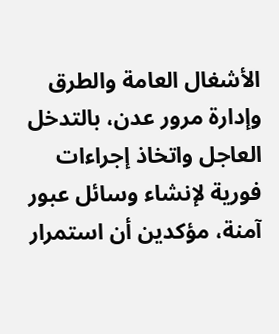الأشغال العامة والطرق وإدارة مرور عدن، بالتدخل العاجل واتخاذ إجراءات فورية لإنشاء وسائل عبور آمنة، مؤكدين أن استمرار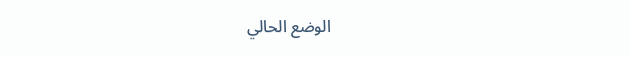الوضع الحالي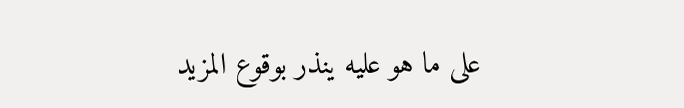على ما هو عليه ينذر بوقوع المزيد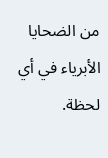من الضحايا الأبرياء في أي لحظة.